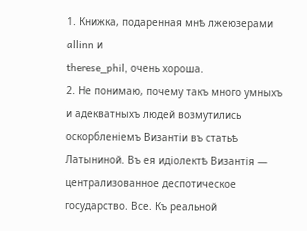1. Книжка, подаренная мнѣ лжеюзерами
allinn и
therese_phil, очень хороша.
2. Не понимаю, почему такъ много умныхъ и адекватныхъ людей возмутились оскорбленiемъ Византiи въ статьѣ Латыниной. Въ ея идiолектѣ Византiя — централизованное деспотическое государство. Все. Къ реальной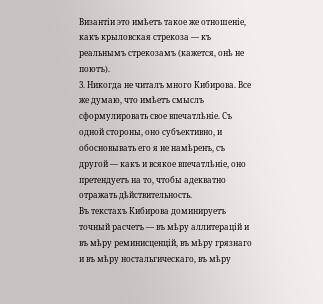Византiи это имѣетъ такое же отношенiе, какъ крыловская стрекоза — къ реальнымъ стрекозамъ (кажется, онѣ не поютъ).
3. Никогда не читалъ много Кибирова. Все же думаю, что имѣетъ смыслъ сформулировать свое впечатлѣнiе. Съ одной стороны, оно субъективно, и обосновывать его я не намѣренъ, съ другой — какъ и всякое впечатлѣнiе, оно претендуетъ на то, чтобы адекватно отражать дѣйствительность.
Въ текстахъ Кибирова доминируетъ точный расчетъ — въ мѣру аллитерацiй и въ мѣру реминисценцiй, въ мѣру грязнаго и въ мѣру ностальгическаго, въ мѣру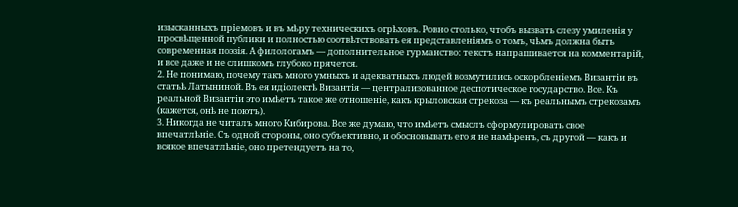изысканныхъ прiемовъ и въ мѣру техническихъ огрѣховъ. Ровно столько, чтобъ вызвать слезу умиленiя у просвѣщенной публики и полностью соотвѣтствовать ея представленiямъ о томъ, чѣмъ должна быть современная поэзiя. А филологамъ — дополнительное гурманство: текстъ напрашивается на комментарiй, и все даже и не слишкомъ глубоко прячется.
2. Не понимаю, почему такъ много умныхъ и адекватныхъ людей возмутились оскорбленiемъ Византiи въ статьѣ Латыниной. Въ ея идiолектѣ Византiя — централизованное деспотическое государство. Все. Къ реальной Византiи это имѣетъ такое же отношенiе, какъ крыловская стрекоза — къ реальнымъ стрекозамъ (кажется, онѣ не поютъ).
3. Никогда не читалъ много Кибирова. Все же думаю, что имѣетъ смыслъ сформулировать свое впечатлѣнiе. Съ одной стороны, оно субъективно, и обосновывать его я не намѣренъ, съ другой — какъ и всякое впечатлѣнiе, оно претендуетъ на то,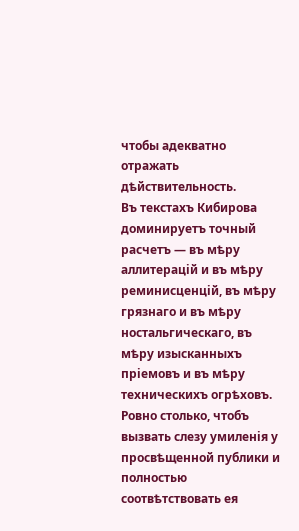чтобы адекватно отражать дѣйствительность.
Въ текстахъ Кибирова доминируетъ точный расчетъ — въ мѣру аллитерацiй и въ мѣру реминисценцiй, въ мѣру грязнаго и въ мѣру ностальгическаго, въ мѣру изысканныхъ прiемовъ и въ мѣру техническихъ огрѣховъ. Ровно столько, чтобъ вызвать слезу умиленiя у просвѣщенной публики и полностью соотвѣтствовать ея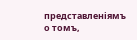представленiямъ о томъ,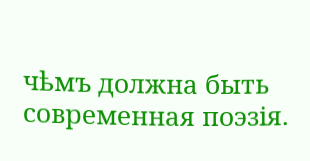чѣмъ должна быть современная поэзiя.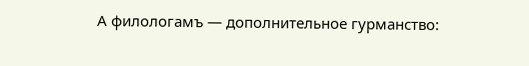А филологамъ — дополнительное гурманство: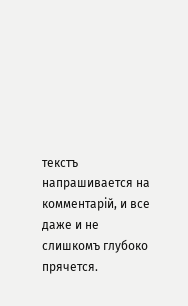текстъ напрашивается на комментарiй, и все даже и не слишкомъ глубоко прячется.